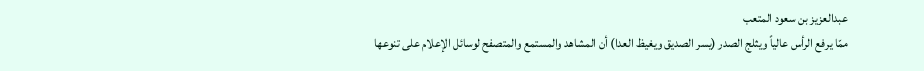عبدالعزيز بن سعود المتعب
ممّا يرفع الرأس عالياً ويثلج الصدر (يسر الصديق ويغيظ العدا) أن المشاهد والمستمع والمتصفح لوسائل الإعلام على تنوعها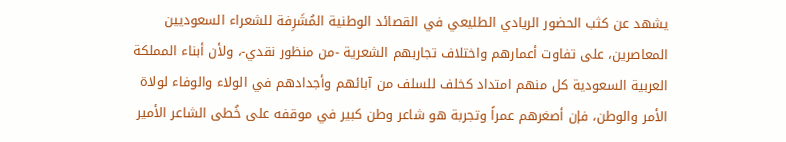يشهد عن كثب الحضور الريادي الطليعي في القصائد الوطنية المُشَرِفة للشعراء السعوديين المعاصرين، على تفاوت أعمارهم واختلاف تجاربهم الشعرية -من منظور نقدي-، ولأن أبناء المملكة العربية السعودية كل منهم امتداد كخلف للسلف من آبائهم وأجدادهم في الولاء والوفاء لولاة الأمر والوطن، فإن أصغرهم عمراً وتجربة هو شاعر وطن كبير في موقفه على خُطى الشاعر الأمير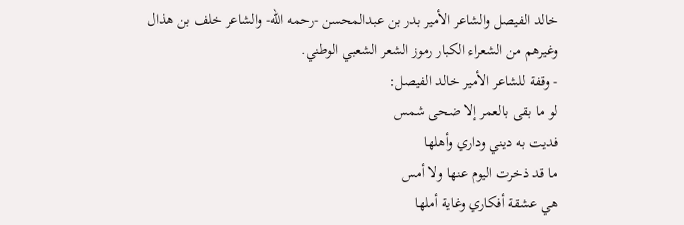خالد الفيصل والشاعر الأمير بدر بن عبدالمحسن -رحمه الله- والشاعر خلف بن هذال وغيرهم من الشعراء الكبار رموز الشعر الشعبي الوطني.
- وقفة للشاعر الأمير خالد الفيصل:
لو ما بقى بالعمر إلا ضحى شمس
فديت به ديني وداري وأهلها
ما قد ذخرت اليوم عنها ولا أمس
هي عشقة أفكاري وغاية أملها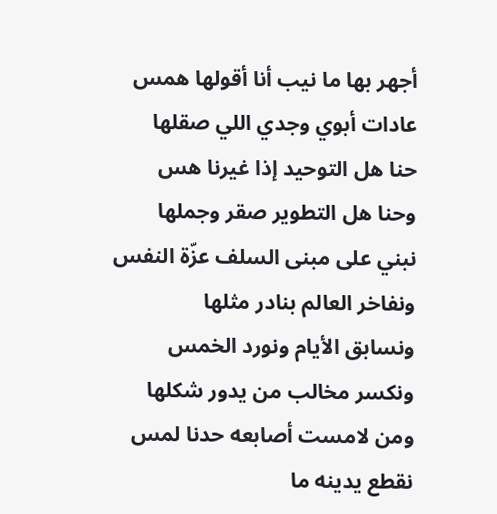أجهر بها ما نيب أنا أقولها همس
عادات أبوي وجدي اللي صقلها
حنا هل التوحيد إذا غيرنا هس
وحنا هل التطوير صقر وجملها
نبني على مبنى السلف عزّة النفس
ونفاخر العالم بنادر مثلها
ونسابق الأيام ونورد الخمس
ونكسر مخالب من يدور شكلها
ومن لامست أصابعه حدنا لمس
نقطع يدينه ما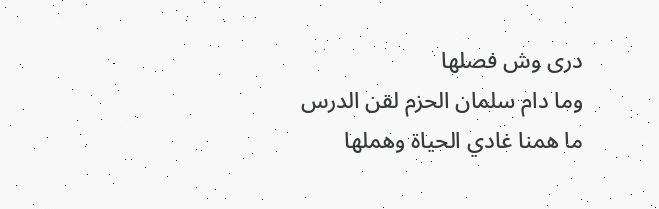درى وش فصلها
وما دام سلمان الحزم لقن الدرس
ما همنا غادي الحياة وهملها